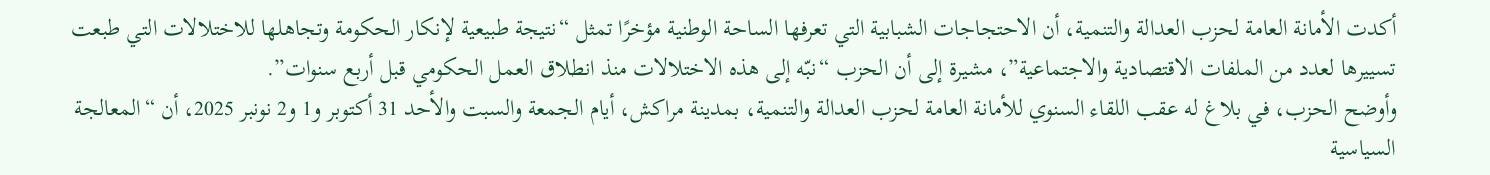أكدت الأمانة العامة لحزب العدالة والتنمية، أن الاحتجاجات الشبابية التي تعرفها الساحة الوطنية مؤخرًا تمثل “نتيجة طبيعية لإنكار الحكومة وتجاهلها للاختلالات التي طبعت تسييرها لعدد من الملفات الاقتصادية والاجتماعية”، مشيرة إلى أن الحزب “نبّه إلى هذه الاختلالات منذ انطلاق العمل الحكومي قبل أربع سنوات”.
وأوضح الحزب، في بلاغ له عقب اللقاء السنوي للأمانة العامة لحزب العدالة والتنمية، بمدينة مراكش، أيام الجمعة والسبت والأحد 31 أكتوبر و1 و2 نونبر 2025، أن “المعالجة السياسية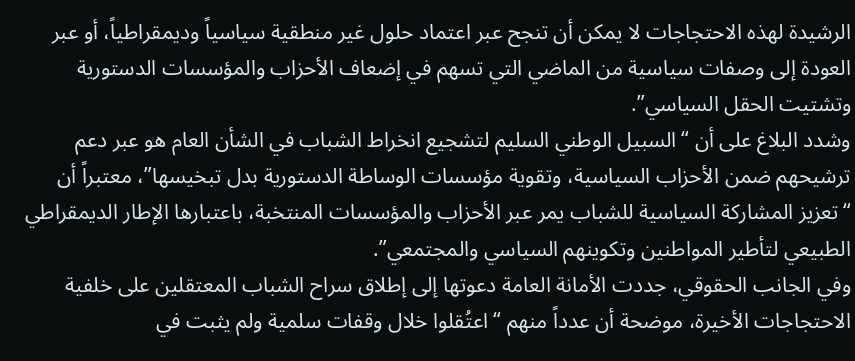الرشيدة لهذه الاحتجاجات لا يمكن أن تنجح عبر اعتماد حلول غير منطقية سياسياً وديمقراطياً، أو عبر العودة إلى وصفات سياسية من الماضي التي تسهم في إضعاف الأحزاب والمؤسسات الدستورية وتشتيت الحقل السياسي”.
وشدد البلاغ على أن “السبيل الوطني السليم لتشجيع انخراط الشباب في الشأن العام هو عبر دعم ترشيحهم ضمن الأحزاب السياسية، وتقوية مؤسسات الوساطة الدستورية بدل تبخيسها”، معتبراً أن “تعزيز المشاركة السياسية للشباب يمر عبر الأحزاب والمؤسسات المنتخبة، باعتبارها الإطار الديمقراطي الطبيعي لتأطير المواطنين وتكوينهم السياسي والمجتمعي”.
وفي الجانب الحقوقي، جددت الأمانة العامة دعوتها إلى إطلاق سراح الشباب المعتقلين على خلفية الاحتجاجات الأخيرة، موضحة أن عدداً منهم “اعتُقلوا خلال وقفات سلمية ولم يثبت في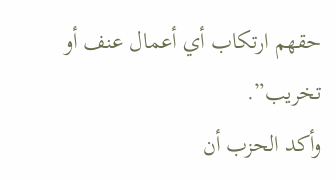حقهم ارتكاب أي أعمال عنف أو تخريب”.
وأكد الحزب أن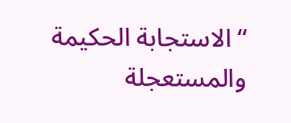“الاستجابة الحكيمة والمستعجلة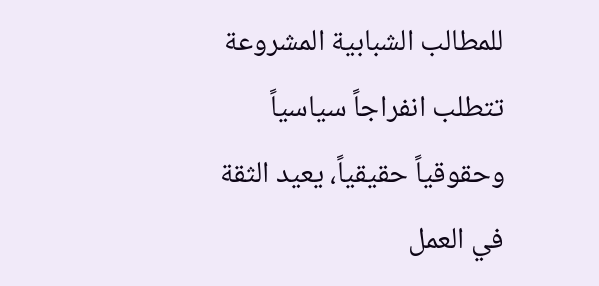للمطالب الشبابية المشروعة تتطلب انفراجاً سياسياً وحقوقياً حقيقياً، يعيد الثقة في العمل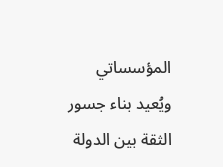المؤسساتي ويُعيد بناء جسور الثقة بين الدولة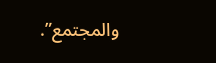والمجتمع”.